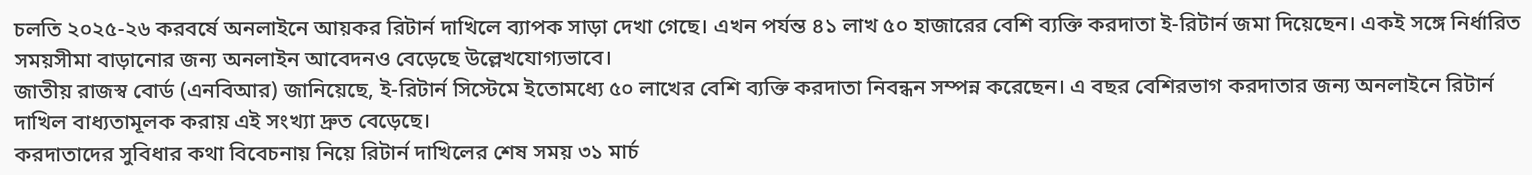চলতি ২০২৫-২৬ করবর্ষে অনলাইনে আয়কর রিটার্ন দাখিলে ব্যাপক সাড়া দেখা গেছে। এখন পর্যন্ত ৪১ লাখ ৫০ হাজারের বেশি ব্যক্তি করদাতা ই-রিটার্ন জমা দিয়েছেন। একই সঙ্গে নির্ধারিত সময়সীমা বাড়ানোর জন্য অনলাইন আবেদনও বেড়েছে উল্লেখযোগ্যভাবে।
জাতীয় রাজস্ব বোর্ড (এনবিআর) জানিয়েছে, ই-রিটার্ন সিস্টেমে ইতোমধ্যে ৫০ লাখের বেশি ব্যক্তি করদাতা নিবন্ধন সম্পন্ন করেছেন। এ বছর বেশিরভাগ করদাতার জন্য অনলাইনে রিটার্ন দাখিল বাধ্যতামূলক করায় এই সংখ্যা দ্রুত বেড়েছে।
করদাতাদের সুবিধার কথা বিবেচনায় নিয়ে রিটার্ন দাখিলের শেষ সময় ৩১ মার্চ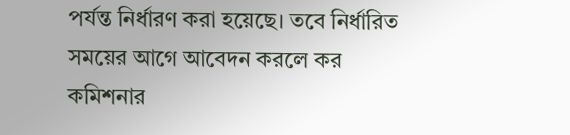পর্যন্ত নির্ধারণ করা হয়েছে। তবে নির্ধারিত সময়ের আগে আবেদন করলে কর কমিশনার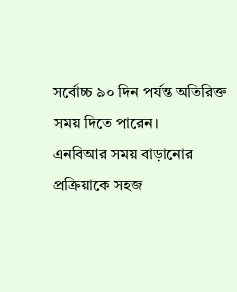সর্বোচ্চ ৯০ দিন পর্যন্ত অতিরিক্ত সময় দিতে পারেন।
এনবিআর সময় বাড়ানোর প্রক্রিয়াকে সহজ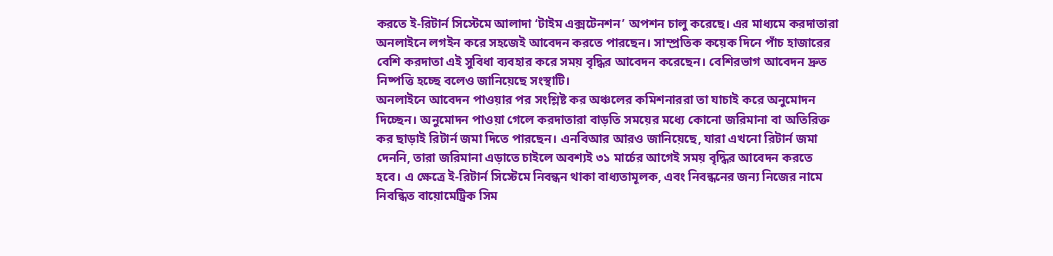করতে ই-রিটার্ন সিস্টেমে আলাদা ‘টাইম এক্সটেনশন’ অপশন চালু করেছে। এর মাধ্যমে করদাতারা অনলাইনে লগইন করে সহজেই আবেদন করতে পারছেন। সাম্প্রতিক কয়েক দিনে পাঁচ হাজারের বেশি করদাতা এই সুবিধা ব্যবহার করে সময় বৃদ্ধির আবেদন করেছেন। বেশিরভাগ আবেদন দ্রুত নিষ্পত্তি হচ্ছে বলেও জানিয়েছে সংস্থাটি।
অনলাইনে আবেদন পাওয়ার পর সংশ্লিষ্ট কর অঞ্চলের কমিশনাররা তা যাচাই করে অনুমোদন দিচ্ছেন। অনুমোদন পাওয়া গেলে করদাতারা বাড়তি সময়ের মধ্যে কোনো জরিমানা বা অতিরিক্ত কর ছাড়াই রিটার্ন জমা দিতে পারছেন। এনবিআর আরও জানিয়েছে, যারা এখনো রিটার্ন জমা দেননি, তারা জরিমানা এড়াতে চাইলে অবশ্যই ৩১ মার্চের আগেই সময় বৃদ্ধির আবেদন করতে হবে। এ ক্ষেত্রে ই-রিটার্ন সিস্টেমে নিবন্ধন থাকা বাধ্যতামূলক, এবং নিবন্ধনের জন্য নিজের নামে নিবন্ধিত বায়োমেট্রিক সিম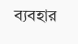ব্যবহার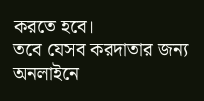করতে হবে।
তবে যেসব করদাতার জন্য অনলাইনে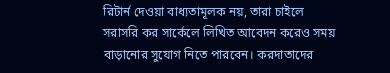রিটার্ন দেওয়া বাধ্যতামূলক নয়, তারা চাইলে সরাসরি কর সার্কেলে লিখিত আবেদন করেও সময় বাড়ানোর সুযোগ নিতে পারবেন। করদাতাদের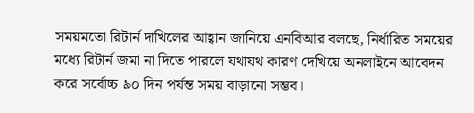সময়মতো রিটার্ন দাখিলের আহ্বান জানিয়ে এনবিআর বলছে, নির্ধারিত সময়ের মধ্যে রিটার্ন জমা না দিতে পারলে যথাযথ কারণ দেখিয়ে অনলাইনে আবেদন করে সর্বোচ্চ ৯০ দিন পর্যন্ত সময় বাড়ানো সম্ভব।